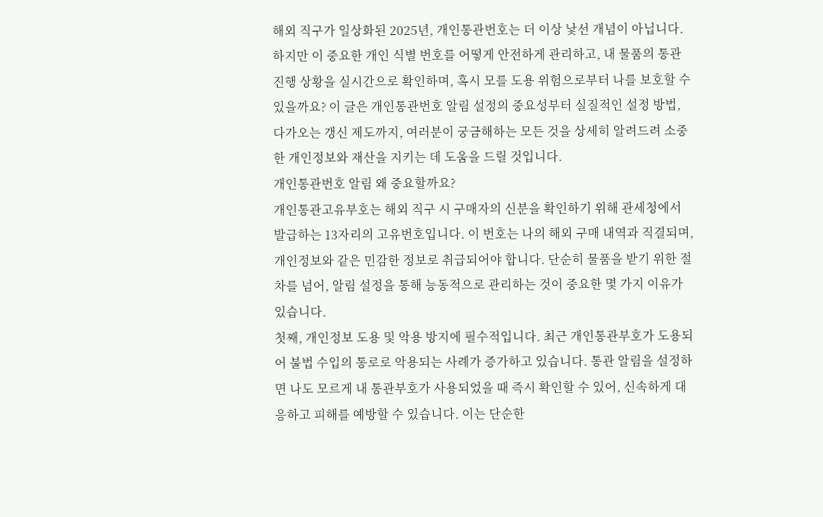해외 직구가 일상화된 2025년, 개인통관번호는 더 이상 낯선 개념이 아닙니다. 하지만 이 중요한 개인 식별 번호를 어떻게 안전하게 관리하고, 내 물품의 통관 진행 상황을 실시간으로 확인하며, 혹시 모를 도용 위험으로부터 나를 보호할 수 있을까요? 이 글은 개인통관번호 알림 설정의 중요성부터 실질적인 설정 방법, 다가오는 갱신 제도까지, 여러분이 궁금해하는 모든 것을 상세히 알려드려 소중한 개인정보와 재산을 지키는 데 도움을 드릴 것입니다.
개인통관번호 알림 왜 중요할까요?
개인통관고유부호는 해외 직구 시 구매자의 신분을 확인하기 위해 관세청에서 발급하는 13자리의 고유번호입니다. 이 번호는 나의 해외 구매 내역과 직결되며, 개인정보와 같은 민감한 정보로 취급되어야 합니다. 단순히 물품을 받기 위한 절차를 넘어, 알림 설정을 통해 능동적으로 관리하는 것이 중요한 몇 가지 이유가 있습니다.
첫째, 개인정보 도용 및 악용 방지에 필수적입니다. 최근 개인통관부호가 도용되어 불법 수입의 통로로 악용되는 사례가 증가하고 있습니다. 통관 알림을 설정하면 나도 모르게 내 통관부호가 사용되었을 때 즉시 확인할 수 있어, 신속하게 대응하고 피해를 예방할 수 있습니다. 이는 단순한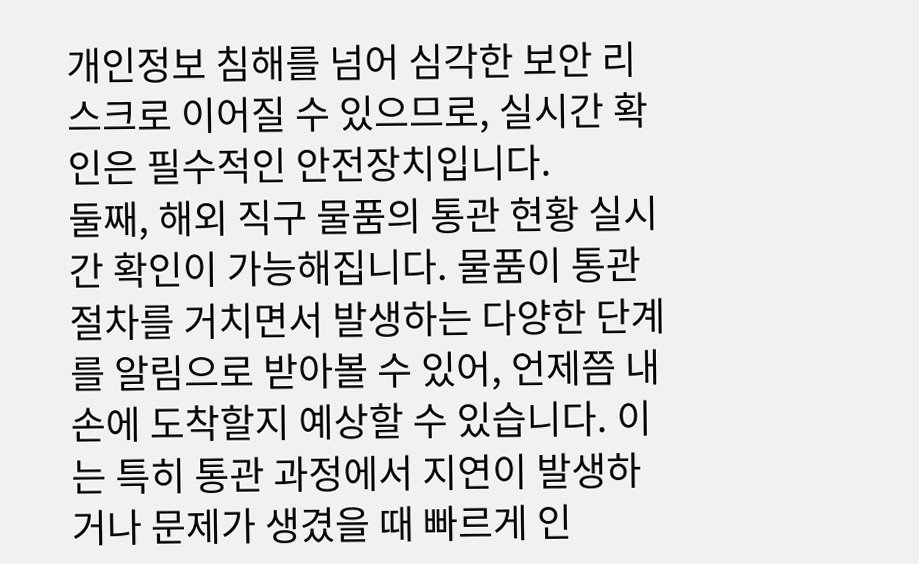개인정보 침해를 넘어 심각한 보안 리스크로 이어질 수 있으므로, 실시간 확인은 필수적인 안전장치입니다.
둘째, 해외 직구 물품의 통관 현황 실시간 확인이 가능해집니다. 물품이 통관 절차를 거치면서 발생하는 다양한 단계를 알림으로 받아볼 수 있어, 언제쯤 내 손에 도착할지 예상할 수 있습니다. 이는 특히 통관 과정에서 지연이 발생하거나 문제가 생겼을 때 빠르게 인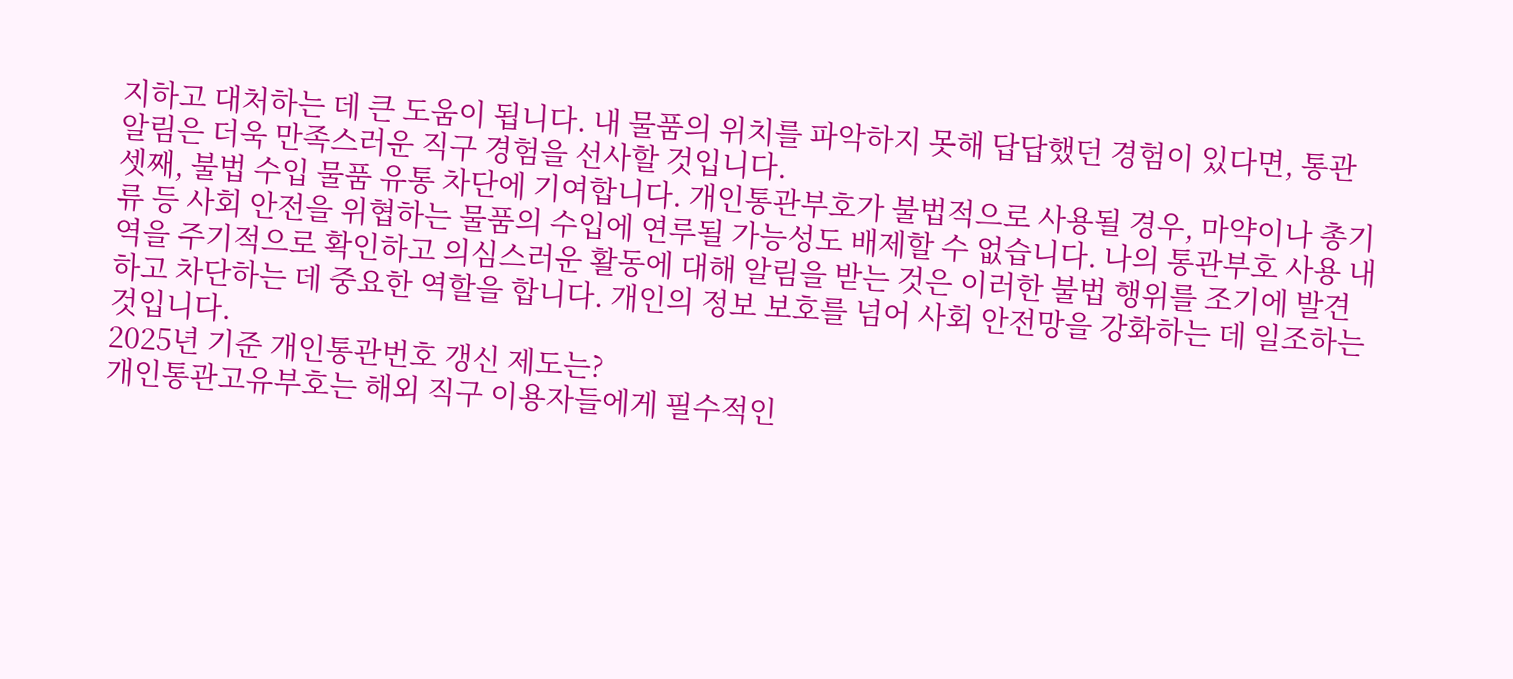지하고 대처하는 데 큰 도움이 됩니다. 내 물품의 위치를 파악하지 못해 답답했던 경험이 있다면, 통관 알림은 더욱 만족스러운 직구 경험을 선사할 것입니다.
셋째, 불법 수입 물품 유통 차단에 기여합니다. 개인통관부호가 불법적으로 사용될 경우, 마약이나 총기류 등 사회 안전을 위협하는 물품의 수입에 연루될 가능성도 배제할 수 없습니다. 나의 통관부호 사용 내역을 주기적으로 확인하고 의심스러운 활동에 대해 알림을 받는 것은 이러한 불법 행위를 조기에 발견하고 차단하는 데 중요한 역할을 합니다. 개인의 정보 보호를 넘어 사회 안전망을 강화하는 데 일조하는 것입니다.
2025년 기준 개인통관번호 갱신 제도는?
개인통관고유부호는 해외 직구 이용자들에게 필수적인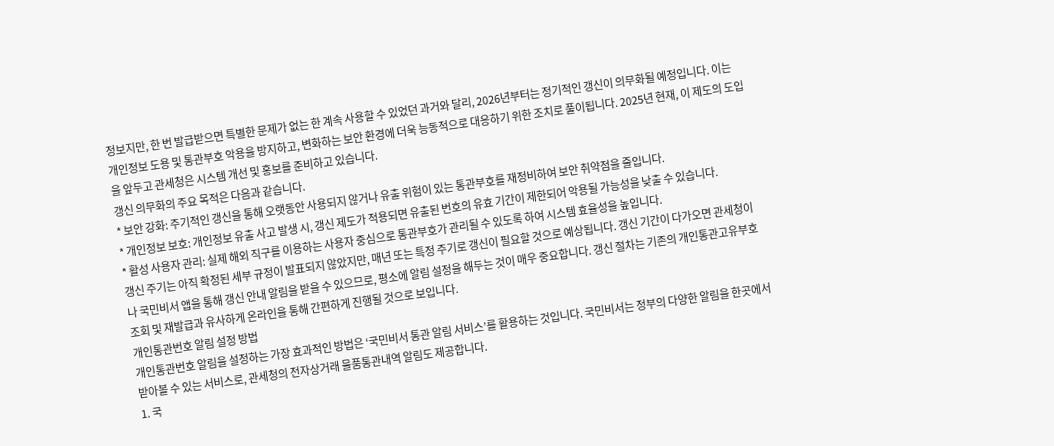정보지만, 한 번 발급받으면 특별한 문제가 없는 한 계속 사용할 수 있었던 과거와 달리, 2026년부터는 정기적인 갱신이 의무화될 예정입니다. 이는 개인정보 도용 및 통관부호 악용을 방지하고, 변화하는 보안 환경에 더욱 능동적으로 대응하기 위한 조치로 풀이됩니다. 2025년 현재, 이 제도의 도입을 앞두고 관세청은 시스템 개선 및 홍보를 준비하고 있습니다.
갱신 의무화의 주요 목적은 다음과 같습니다.
* 보안 강화: 주기적인 갱신을 통해 오랫동안 사용되지 않거나 유출 위험이 있는 통관부호를 재정비하여 보안 취약점을 줄입니다.
* 개인정보 보호: 개인정보 유출 사고 발생 시, 갱신 제도가 적용되면 유출된 번호의 유효 기간이 제한되어 악용될 가능성을 낮출 수 있습니다.
* 활성 사용자 관리: 실제 해외 직구를 이용하는 사용자 중심으로 통관부호가 관리될 수 있도록 하여 시스템 효율성을 높입니다.
갱신 주기는 아직 확정된 세부 규정이 발표되지 않았지만, 매년 또는 특정 주기로 갱신이 필요할 것으로 예상됩니다. 갱신 기간이 다가오면 관세청이나 국민비서 앱을 통해 갱신 안내 알림을 받을 수 있으므로, 평소에 알림 설정을 해두는 것이 매우 중요합니다. 갱신 절차는 기존의 개인통관고유부호 조회 및 재발급과 유사하게 온라인을 통해 간편하게 진행될 것으로 보입니다.
개인통관번호 알림 설정 방법
개인통관번호 알림을 설정하는 가장 효과적인 방법은 ‘국민비서 통관 알림 서비스’를 활용하는 것입니다. 국민비서는 정부의 다양한 알림을 한곳에서 받아볼 수 있는 서비스로, 관세청의 전자상거래 물품통관내역 알림도 제공합니다.
1. 국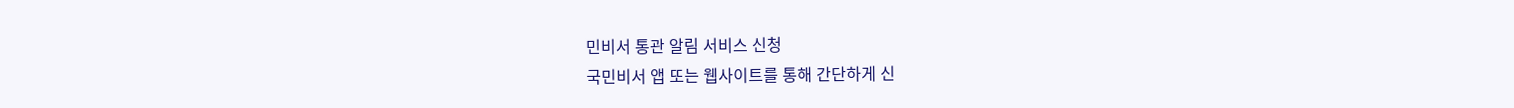민비서 통관 알림 서비스 신청
국민비서 앱 또는 웹사이트를 통해 간단하게 신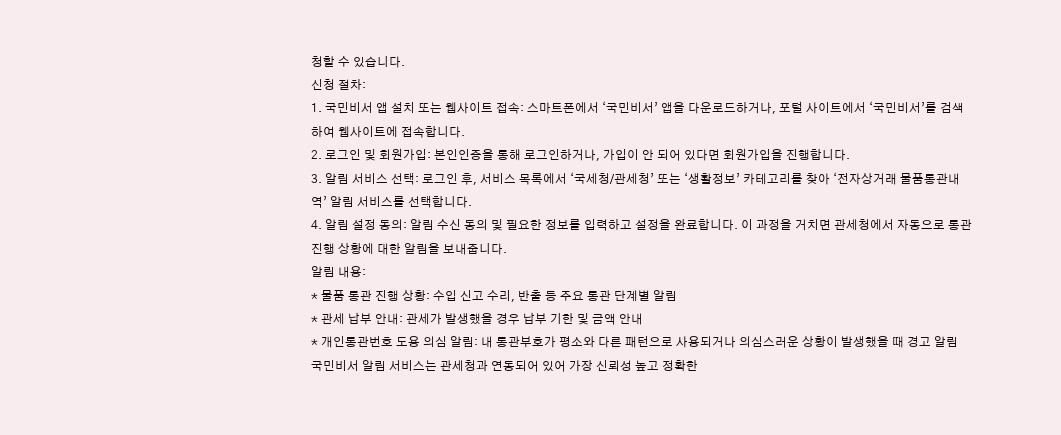청할 수 있습니다.
신청 절차:
1. 국민비서 앱 설치 또는 웹사이트 접속: 스마트폰에서 ‘국민비서’ 앱을 다운로드하거나, 포털 사이트에서 ‘국민비서’를 검색하여 웹사이트에 접속합니다.
2. 로그인 및 회원가입: 본인인증을 통해 로그인하거나, 가입이 안 되어 있다면 회원가입을 진행합니다.
3. 알림 서비스 선택: 로그인 후, 서비스 목록에서 ‘국세청/관세청’ 또는 ‘생활정보’ 카테고리를 찾아 ‘전자상거래 물품통관내역’ 알림 서비스를 선택합니다.
4. 알림 설정 동의: 알림 수신 동의 및 필요한 정보를 입력하고 설정을 완료합니다. 이 과정을 거치면 관세청에서 자동으로 통관 진행 상황에 대한 알림을 보내줍니다.
알림 내용:
* 물품 통관 진행 상황: 수입 신고 수리, 반출 등 주요 통관 단계별 알림
* 관세 납부 안내: 관세가 발생했을 경우 납부 기한 및 금액 안내
* 개인통관번호 도용 의심 알림: 내 통관부호가 평소와 다른 패턴으로 사용되거나 의심스러운 상황이 발생했을 때 경고 알림
국민비서 알림 서비스는 관세청과 연동되어 있어 가장 신뢰성 높고 정확한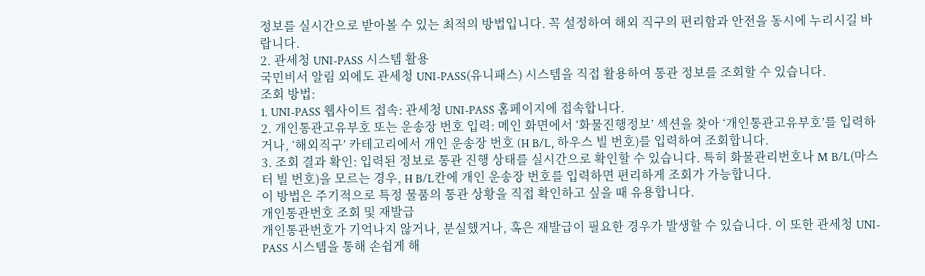정보를 실시간으로 받아볼 수 있는 최적의 방법입니다. 꼭 설정하여 해외 직구의 편리함과 안전을 동시에 누리시길 바랍니다.
2. 관세청 UNI-PASS 시스템 활용
국민비서 알림 외에도 관세청 UNI-PASS(유니패스) 시스템을 직접 활용하여 통관 정보를 조회할 수 있습니다.
조회 방법:
1. UNI-PASS 웹사이트 접속: 관세청 UNI-PASS 홈페이지에 접속합니다.
2. 개인통관고유부호 또는 운송장 번호 입력: 메인 화면에서 ‘화물진행정보’ 섹션을 찾아 ‘개인통관고유부호’를 입력하거나, ‘해외직구’ 카테고리에서 개인 운송장 번호 (H B/L, 하우스 빌 번호)를 입력하여 조회합니다.
3. 조회 결과 확인: 입력된 정보로 통관 진행 상태를 실시간으로 확인할 수 있습니다. 특히 화물관리번호나 M B/L(마스터 빌 번호)을 모르는 경우, H B/L칸에 개인 운송장 번호를 입력하면 편리하게 조회가 가능합니다.
이 방법은 주기적으로 특정 물품의 통관 상황을 직접 확인하고 싶을 때 유용합니다.
개인통관번호 조회 및 재발급
개인통관번호가 기억나지 않거나, 분실했거나, 혹은 재발급이 필요한 경우가 발생할 수 있습니다. 이 또한 관세청 UNI-PASS 시스템을 통해 손쉽게 해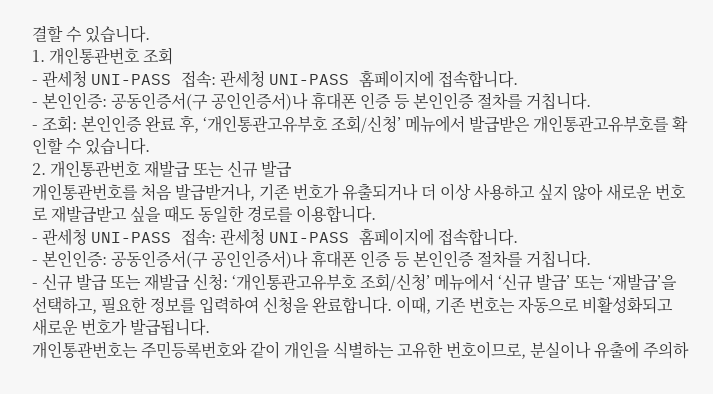결할 수 있습니다.
1. 개인통관번호 조회
- 관세청 UNI-PASS 접속: 관세청 UNI-PASS 홈페이지에 접속합니다.
- 본인인증: 공동인증서(구 공인인증서)나 휴대폰 인증 등 본인인증 절차를 거칩니다.
- 조회: 본인인증 완료 후, ‘개인통관고유부호 조회/신청’ 메뉴에서 발급받은 개인통관고유부호를 확인할 수 있습니다.
2. 개인통관번호 재발급 또는 신규 발급
개인통관번호를 처음 발급받거나, 기존 번호가 유출되거나 더 이상 사용하고 싶지 않아 새로운 번호로 재발급받고 싶을 때도 동일한 경로를 이용합니다.
- 관세청 UNI-PASS 접속: 관세청 UNI-PASS 홈페이지에 접속합니다.
- 본인인증: 공동인증서(구 공인인증서)나 휴대폰 인증 등 본인인증 절차를 거칩니다.
- 신규 발급 또는 재발급 신청: ‘개인통관고유부호 조회/신청’ 메뉴에서 ‘신규 발급’ 또는 ‘재발급’을 선택하고, 필요한 정보를 입력하여 신청을 완료합니다. 이때, 기존 번호는 자동으로 비활성화되고 새로운 번호가 발급됩니다.
개인통관번호는 주민등록번호와 같이 개인을 식별하는 고유한 번호이므로, 분실이나 유출에 주의하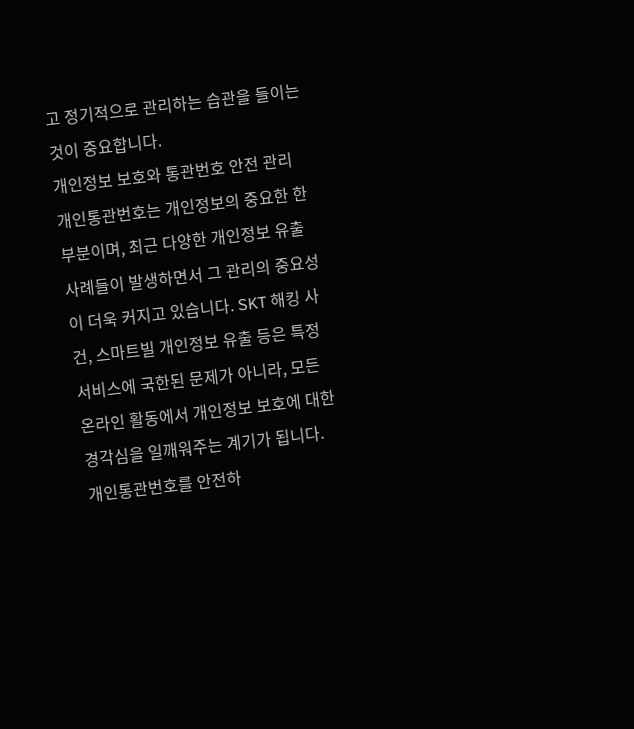고 정기적으로 관리하는 습관을 들이는 것이 중요합니다.
개인정보 보호와 통관번호 안전 관리
개인통관번호는 개인정보의 중요한 한 부분이며, 최근 다양한 개인정보 유출 사례들이 발생하면서 그 관리의 중요성이 더욱 커지고 있습니다. SKT 해킹 사건, 스마트빌 개인정보 유출 등은 특정 서비스에 국한된 문제가 아니라, 모든 온라인 활동에서 개인정보 보호에 대한 경각심을 일깨워주는 계기가 됩니다.
개인통관번호를 안전하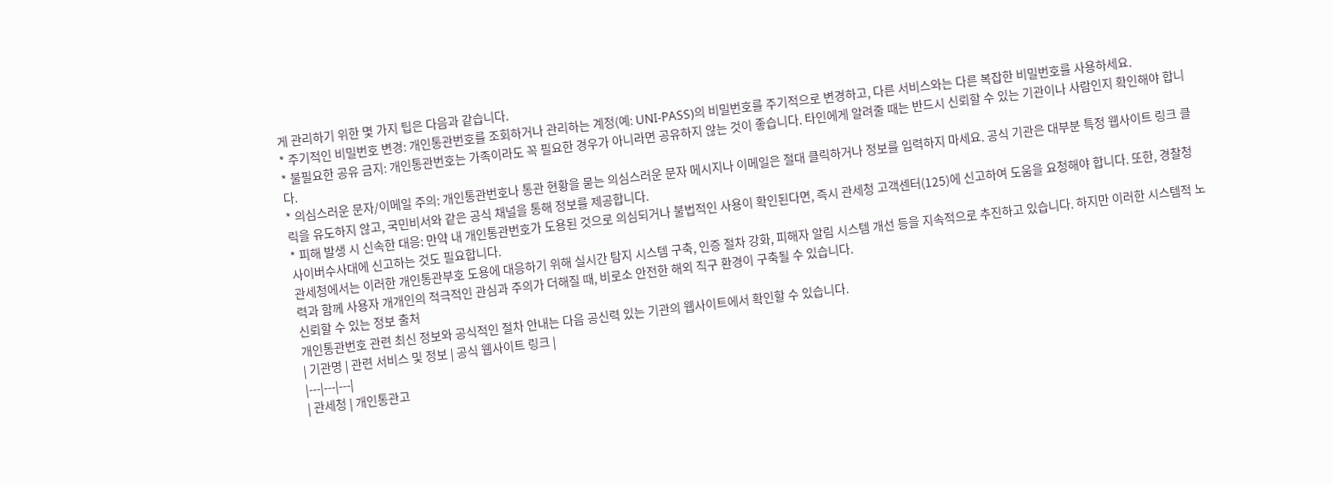게 관리하기 위한 몇 가지 팁은 다음과 같습니다.
* 주기적인 비밀번호 변경: 개인통관번호를 조회하거나 관리하는 계정(예: UNI-PASS)의 비밀번호를 주기적으로 변경하고, 다른 서비스와는 다른 복잡한 비밀번호를 사용하세요.
* 불필요한 공유 금지: 개인통관번호는 가족이라도 꼭 필요한 경우가 아니라면 공유하지 않는 것이 좋습니다. 타인에게 알려줄 때는 반드시 신뢰할 수 있는 기관이나 사람인지 확인해야 합니다.
* 의심스러운 문자/이메일 주의: 개인통관번호나 통관 현황을 묻는 의심스러운 문자 메시지나 이메일은 절대 클릭하거나 정보를 입력하지 마세요. 공식 기관은 대부분 특정 웹사이트 링크 클릭을 유도하지 않고, 국민비서와 같은 공식 채널을 통해 정보를 제공합니다.
* 피해 발생 시 신속한 대응: 만약 내 개인통관번호가 도용된 것으로 의심되거나 불법적인 사용이 확인된다면, 즉시 관세청 고객센터(125)에 신고하여 도움을 요청해야 합니다. 또한, 경찰청 사이버수사대에 신고하는 것도 필요합니다.
관세청에서는 이러한 개인통관부호 도용에 대응하기 위해 실시간 탐지 시스템 구축, 인증 절차 강화, 피해자 알림 시스템 개선 등을 지속적으로 추진하고 있습니다. 하지만 이러한 시스템적 노력과 함께 사용자 개개인의 적극적인 관심과 주의가 더해질 때, 비로소 안전한 해외 직구 환경이 구축될 수 있습니다.
신뢰할 수 있는 정보 출처
개인통관번호 관련 최신 정보와 공식적인 절차 안내는 다음 공신력 있는 기관의 웹사이트에서 확인할 수 있습니다.
| 기관명 | 관련 서비스 및 정보 | 공식 웹사이트 링크 |
|---|---|---|
| 관세청 | 개인통관고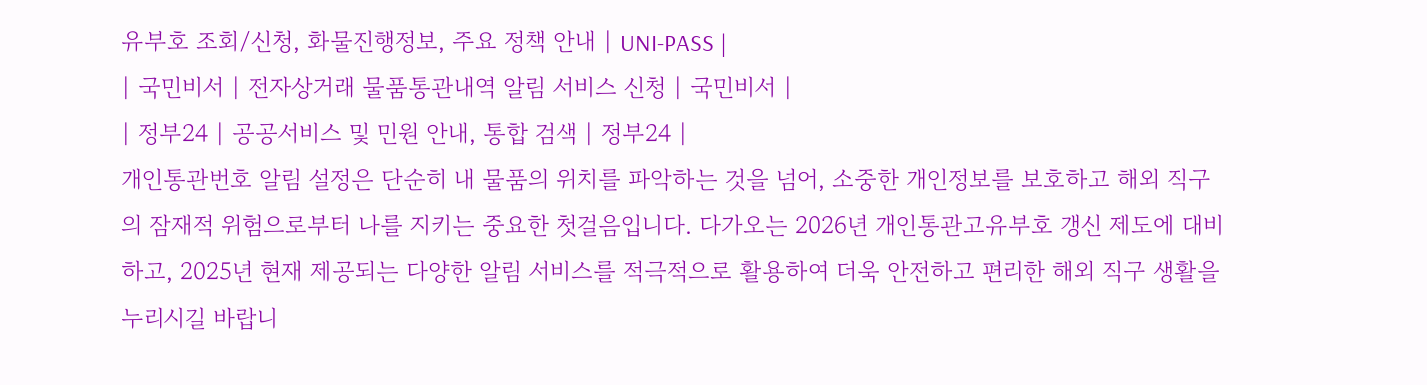유부호 조회/신청, 화물진행정보, 주요 정책 안내 | UNI-PASS |
| 국민비서 | 전자상거래 물품통관내역 알림 서비스 신청 | 국민비서 |
| 정부24 | 공공서비스 및 민원 안내, 통합 검색 | 정부24 |
개인통관번호 알림 설정은 단순히 내 물품의 위치를 파악하는 것을 넘어, 소중한 개인정보를 보호하고 해외 직구의 잠재적 위험으로부터 나를 지키는 중요한 첫걸음입니다. 다가오는 2026년 개인통관고유부호 갱신 제도에 대비하고, 2025년 현재 제공되는 다양한 알림 서비스를 적극적으로 활용하여 더욱 안전하고 편리한 해외 직구 생활을 누리시길 바랍니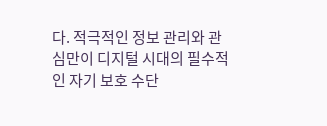다. 적극적인 정보 관리와 관심만이 디지털 시대의 필수적인 자기 보호 수단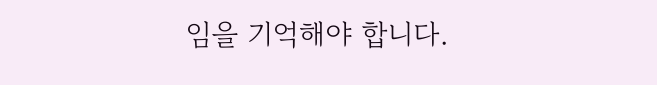임을 기억해야 합니다.